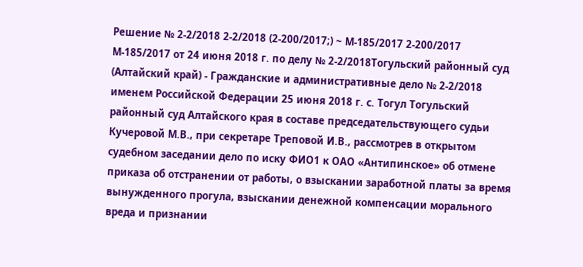Решение № 2-2/2018 2-2/2018 (2-200/2017;) ~ М-185/2017 2-200/2017 М-185/2017 от 24 июня 2018 г. по делу № 2-2/2018Тогульский районный суд (Алтайский край) - Гражданские и административные дело № 2-2/2018 именем Российской Федерации 25 июня 2018 г. с. Тогул Тогульский районный суд Алтайского края в составе председательствующего судьи Кучеровой М.В., при секретаре Треповой И.В., рассмотрев в открытом судебном заседании дело по иску ФИО1 к ОАО «Антипинское» об отмене приказа об отстранении от работы, о взыскании заработной платы за время вынужденного прогула, взыскании денежной компенсации морального вреда и признании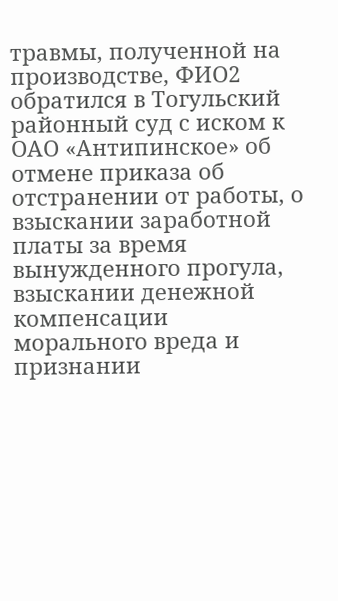травмы, полученной на производстве, ФИО2 обратился в Тогульский районный суд с иском к ОАО «Антипинское» об отмене приказа об отстранении от работы, о взыскании заработной платы за время вынужденного прогула, взыскании денежной компенсации морального вреда и признании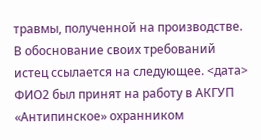травмы, полученной на производстве. В обоснование своих требований истец ссылается на следующее. <дата> ФИО2 был принят на работу в АКГУП «Антипинское» охранником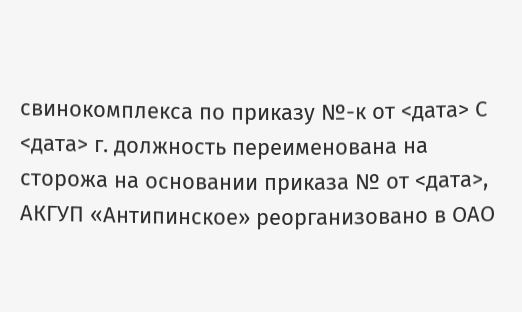свинокомплекса по приказу №-к от <дата> С <дата> г. должность переименована на сторожа на основании приказа № от <дата>, АКГУП «Антипинское» реорганизовано в ОАО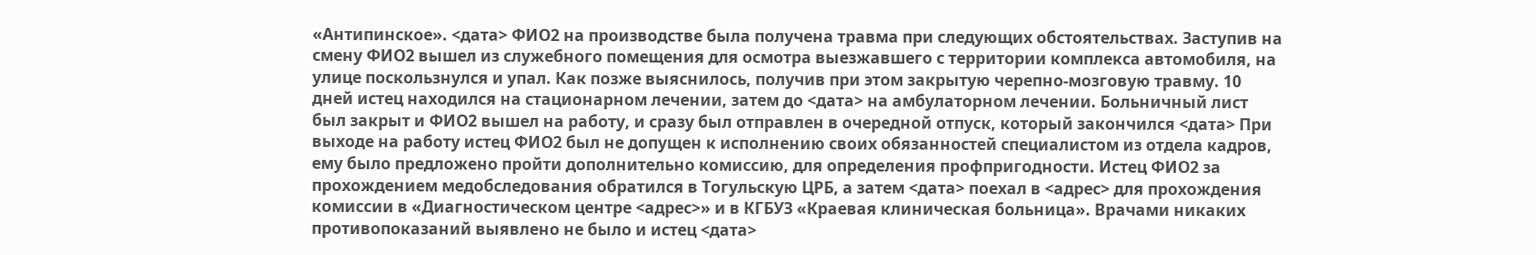«Антипинское». <дата> ФИО2 на производстве была получена травма при следующих обстоятельствах. Заступив на смену ФИО2 вышел из служебного помещения для осмотра выезжавшего с территории комплекса автомобиля, на улице поскользнулся и упал. Как позже выяснилось, получив при этом закрытую черепно-мозговую травму. 10 дней истец находился на стационарном лечении, затем до <дата> на амбулаторном лечении. Больничный лист был закрыт и ФИО2 вышел на работу, и сразу был отправлен в очередной отпуск, который закончился <дата> При выходе на работу истец ФИО2 был не допущен к исполнению своих обязанностей специалистом из отдела кадров, ему было предложено пройти дополнительно комиссию, для определения профпригодности. Истец ФИО2 за прохождением медобследования обратился в Тогульскую ЦРБ, а затем <дата> поехал в <адрес> для прохождения комиссии в «Диагностическом центре <адрес>» и в КГБУЗ «Краевая клиническая больница». Врачами никаких противопоказаний выявлено не было и истец <дата>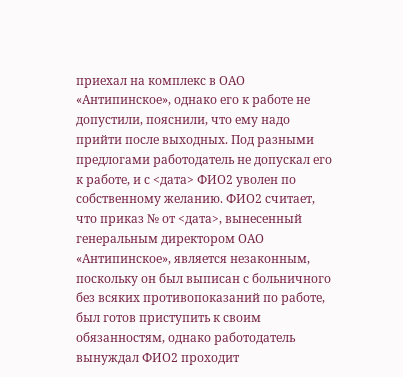приехал на комплекс в ОАО «Антипинское», однако его к работе не допустили, пояснили, что ему надо прийти после выходных. Под разными предлогами работодатель не допускал его к работе, и с <дата> ФИО2 уволен по собственному желанию. ФИО2 считает, что приказ № от <дата>, вынесенный генеральным директором ОАО «Антипинское», является незаконным, поскольку он был выписан с больничного без всяких противопоказаний по работе, был готов приступить к своим обязанностям, однако работодатель вынуждал ФИО2 проходит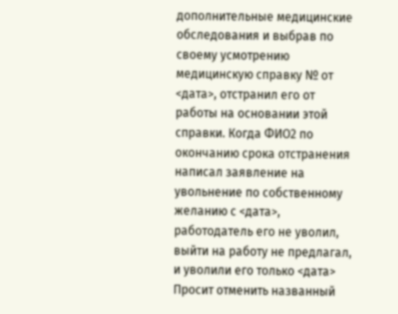дополнительные медицинские обследования и выбрав по своему усмотрению медицинскую справку № от <дата>, отстранил его от работы на основании этой справки. Когда ФИО2 по окончанию срока отстранения написал заявление на увольнение по собственному желанию с <дата>, работодатель его не уволил, выйти на работу не предлагал, и уволили его только <дата> Просит отменить названный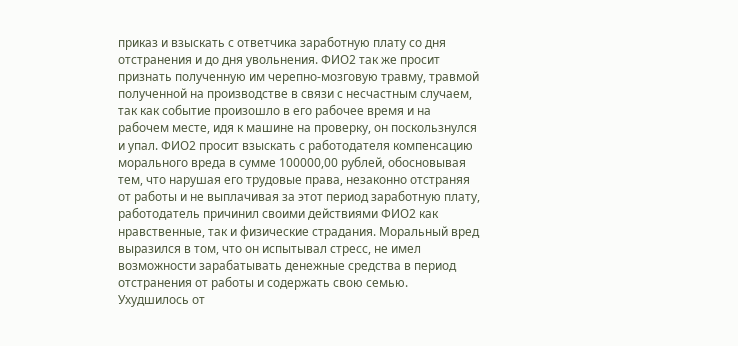приказ и взыскать с ответчика заработную плату со дня отстранения и до дня увольнения. ФИО2 так же просит признать полученную им черепно-мозговую травму, травмой полученной на производстве в связи с несчастным случаем, так как событие произошло в его рабочее время и на рабочем месте, идя к машине на проверку, он поскользнулся и упал. ФИО2 просит взыскать с работодателя компенсацию морального вреда в сумме 100000,00 рублей, обосновывая тем, что нарушая его трудовые права, незаконно отстраняя от работы и не выплачивая за этот период заработную плату, работодатель причинил своими действиями ФИО2 как нравственные, так и физические страдания. Моральный вред выразился в том, что он испытывал стресс, не имел возможности зарабатывать денежные средства в период отстранения от работы и содержать свою семью. Ухудшилось от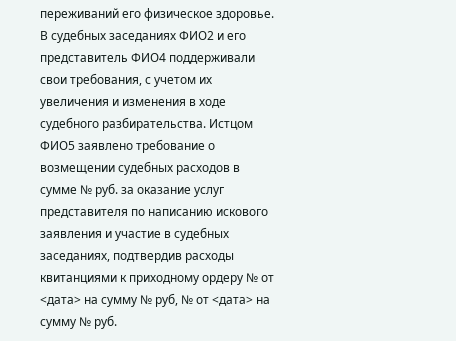переживаний его физическое здоровье. В судебных заседаниях ФИО2 и его представитель ФИО4 поддерживали свои требования, с учетом их увеличения и изменения в ходе судебного разбирательства. Истцом ФИО5 заявлено требование о возмещении судебных расходов в сумме № руб. за оказание услуг представителя по написанию искового заявления и участие в судебных заседаниях, подтвердив расходы квитанциями к приходному ордеру № от <дата> на сумму № руб, № от <дата> на сумму № руб.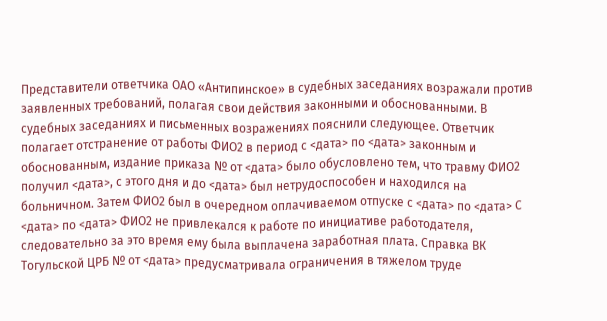Представители ответчика ОАО «Антипинское» в судебных заседаниях возражали против заявленных требований, полагая свои действия законными и обоснованными. В судебных заседаниях и письменных возражениях пояснили следующее. Ответчик полагает отстранение от работы ФИО2 в период с <дата> по <дата> законным и обоснованным, издание приказа № от <дата> было обусловлено тем, что травму ФИО2 получил <дата>, с этого дня и до <дата> был нетрудоспособен и находился на больничном. Затем ФИО2 был в очередном оплачиваемом отпуске с <дата> по <дата> С <дата> по <дата> ФИО2 не привлекался к работе по инициативе работодателя, следовательно за это время ему была выплачена заработная плата. Справка ВК Тогульской ЦРБ № от <дата> предусматривала ограничения в тяжелом труде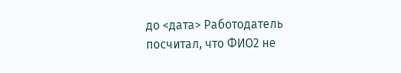до <дата> Работодатель посчитал, что ФИО2 не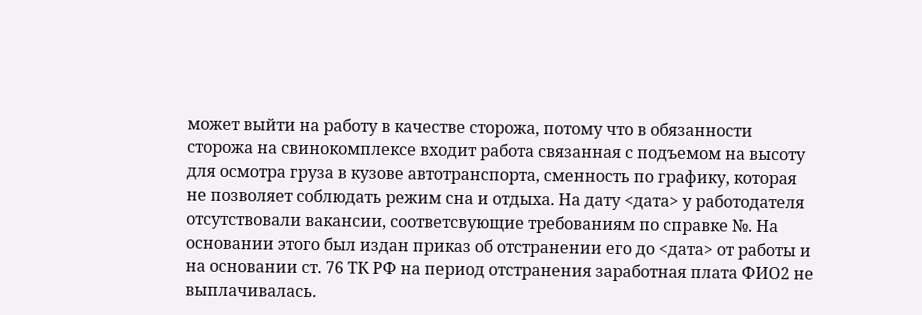может выйти на работу в качестве сторожа, потому что в обязанности сторожа на свинокомплексе входит работа связанная с подъемом на высоту для осмотра груза в кузове автотранспорта, сменность по графику, которая не позволяет соблюдать режим сна и отдыха. На дату <дата> у работодателя отсутствовали вакансии, соответсвующие требованиям по справке №. На основании этого был издан приказ об отстранении его до <дата> от работы и на основании ст. 76 ТК РФ на период отстранения заработная плата ФИО2 не выплачивалась.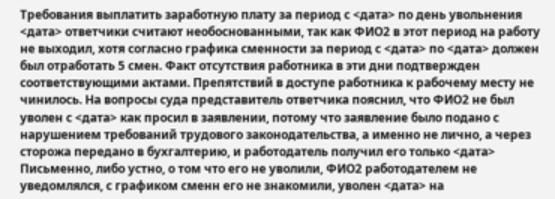Требования выплатить заработную плату за период с <дата> по день увольнения <дата> ответчики считают необоснованными, так как ФИО2 в этот период на работу не выходил, хотя согласно графика сменности за период с <дата> по <дата> должен был отработать 5 смен. Факт отсутствия работника в эти дни подтвержден соответствующими актами. Препятствий в доступе работника к рабочему месту не чинилось. На вопросы суда представитель ответчика пояснил, что ФИО2 не был уволен с <дата> как просил в заявлении, потому что заявление было подано с нарушением требований трудового законодательства, а именно не лично, а через сторожа передано в бухгалтерию, и работодатель получил его только <дата> Письменно, либо устно, о том что его не уволили, ФИО2 работодателем не уведомлялся, с графиком сменн его не знакомили, уволен <дата> на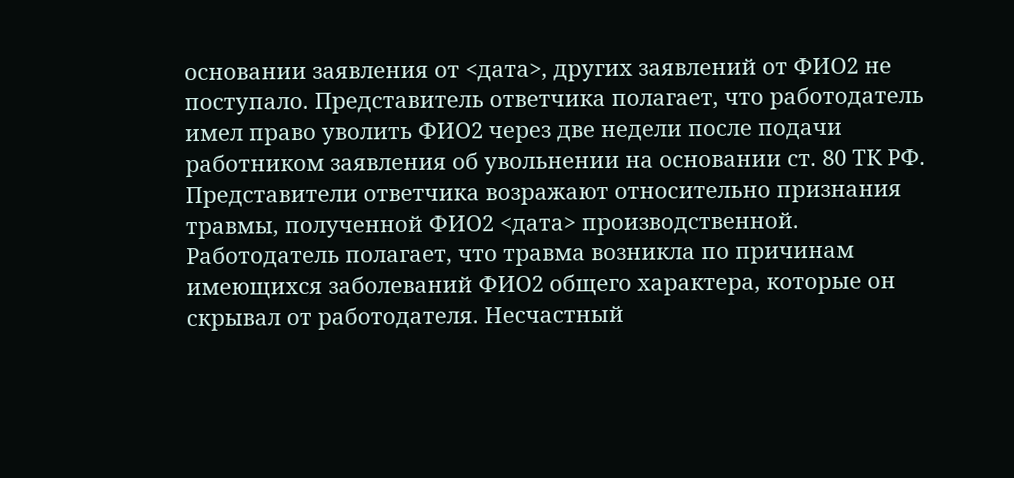основании заявления от <дата>, других заявлений от ФИО2 не поступало. Представитель ответчика полагает, что работодатель имел право уволить ФИО2 через две недели после подачи работником заявления об увольнении на основании ст. 80 ТК РФ. Представители ответчика возражают относительно признания травмы, полученной ФИО2 <дата> производственной. Работодатель полагает, что травма возникла по причинам имеющихся заболеваний ФИО2 общего характера, которые он скрывал от работодателя. Несчастный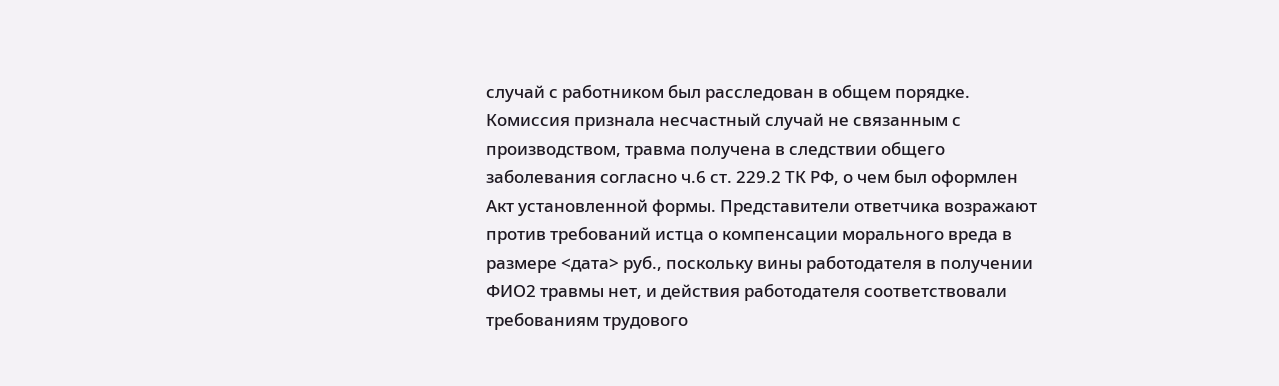случай с работником был расследован в общем порядке. Комиссия признала несчастный случай не связанным с производством, травма получена в следствии общего заболевания согласно ч.6 ст. 229.2 ТК РФ, о чем был оформлен Акт установленной формы. Представители ответчика возражают против требований истца о компенсации морального вреда в размере <дата> руб., поскольку вины работодателя в получении ФИО2 травмы нет, и действия работодателя соответствовали требованиям трудового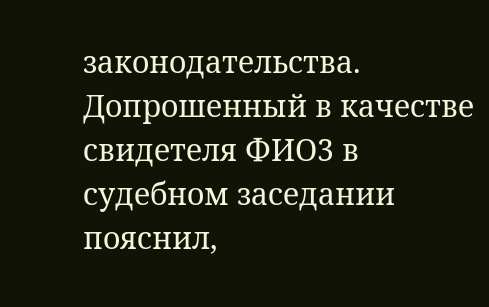законодательства. Допрошенный в качестве свидетеля ФИО3 в судебном заседании пояснил,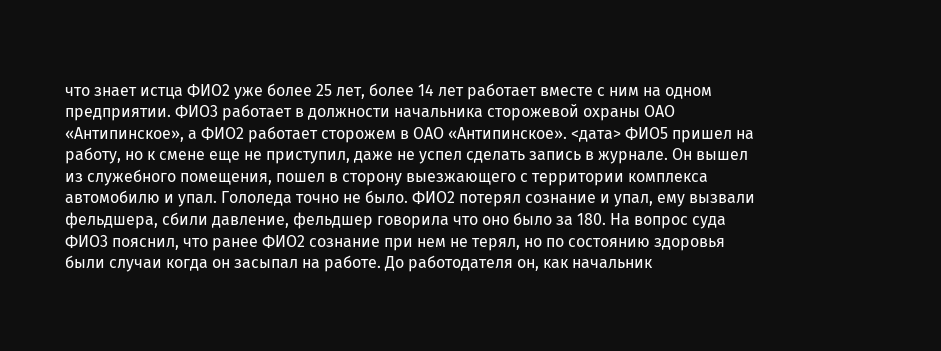что знает истца ФИО2 уже более 25 лет, более 14 лет работает вместе с ним на одном предприятии. ФИО3 работает в должности начальника сторожевой охраны ОАО «Антипинское», а ФИО2 работает сторожем в ОАО «Антипинское». <дата> ФИО5 пришел на работу, но к смене еще не приступил, даже не успел сделать запись в журнале. Он вышел из служебного помещения, пошел в сторону выезжающего с территории комплекса автомобилю и упал. Гололеда точно не было. ФИО2 потерял сознание и упал, ему вызвали фельдшера, сбили давление, фельдшер говорила что оно было за 180. На вопрос суда ФИО3 пояснил, что ранее ФИО2 сознание при нем не терял, но по состоянию здоровья были случаи когда он засыпал на работе. До работодателя он, как начальник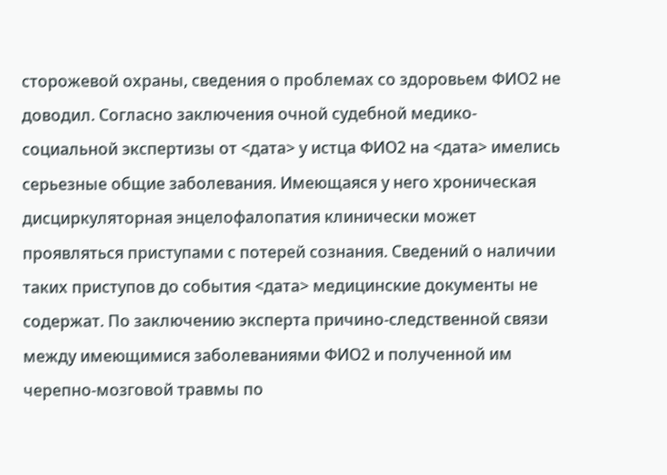сторожевой охраны, сведения о проблемах со здоровьем ФИО2 не доводил. Согласно заключения очной судебной медико-социальной экспертизы от <дата> у истца ФИО2 на <дата> имелись серьезные общие заболевания. Имеющаяся у него хроническая дисциркуляторная энцелофалопатия клинически может проявляться приступами с потерей сознания. Сведений о наличии таких приступов до события <дата> медицинские документы не содержат. По заключению эксперта причино-следственной связи между имеющимися заболеваниями ФИО2 и полученной им черепно-мозговой травмы по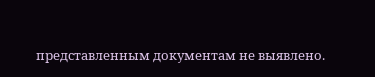представленным документам не выявлено.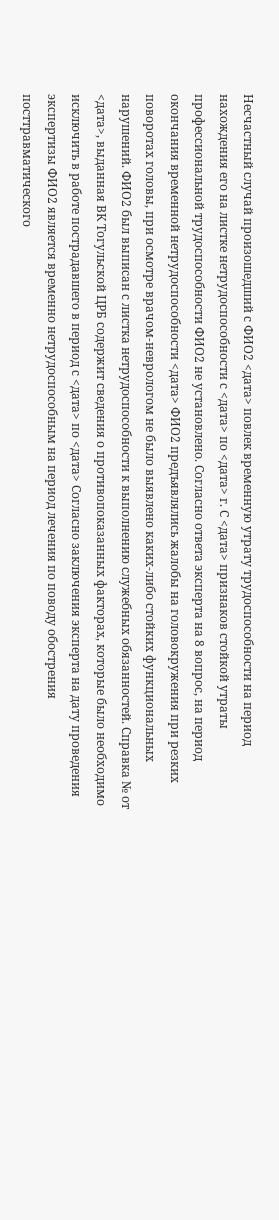Несчастный случай произошедший с ФИО2 <дата> повлек временную утрату трудоспособности на период нахождения его на листке нетрудоспособности с <дата> по <дата> г. С <дата> признаков стойкой утраты профессиональной трудоспособности ФИО2 не установлено. Согласно ответа эксперта на 8 вопрос, на период окончания временной нетрудоспособности <дата> ФИО2 предъявлялись жалобы на головокружения при резких поворотах головы, при осмотре врачом-неврологом не было выявлено каких-либо стойких функциональных нарушений. ФИО2 был выписан с листка нетрудоспособности к выполнению служебных обязанностей. Справка № от <дата>, выданная ВК Тогульской ЦРБ содержит сведения о противопоказанных факторах, которые было необходимо исключить в работе пострадавшего в период с <дата> по <дата> Согласно заключения эксперта на дату проведения экспертизы ФИО2 является временно нетрудоспособным на период лечения по поводу обострения посттравматического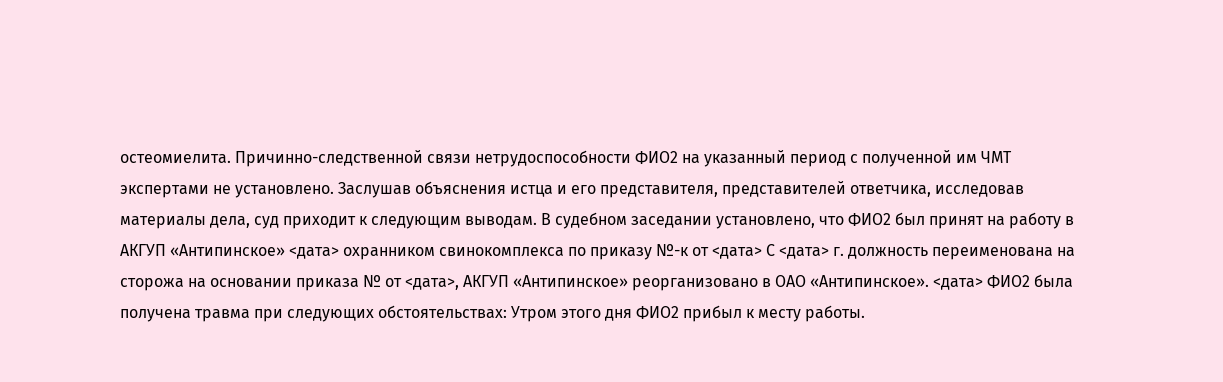остеомиелита. Причинно-следственной связи нетрудоспособности ФИО2 на указанный период с полученной им ЧМТ экспертами не установлено. Заслушав объяснения истца и его представителя, представителей ответчика, исследовав материалы дела, суд приходит к следующим выводам. В судебном заседании установлено, что ФИО2 был принят на работу в АКГУП «Антипинское» <дата> охранником свинокомплекса по приказу №-к от <дата> С <дата> г. должность переименована на сторожа на основании приказа № от <дата>, АКГУП «Антипинское» реорганизовано в ОАО «Антипинское». <дата> ФИО2 была получена травма при следующих обстоятельствах: Утром этого дня ФИО2 прибыл к месту работы.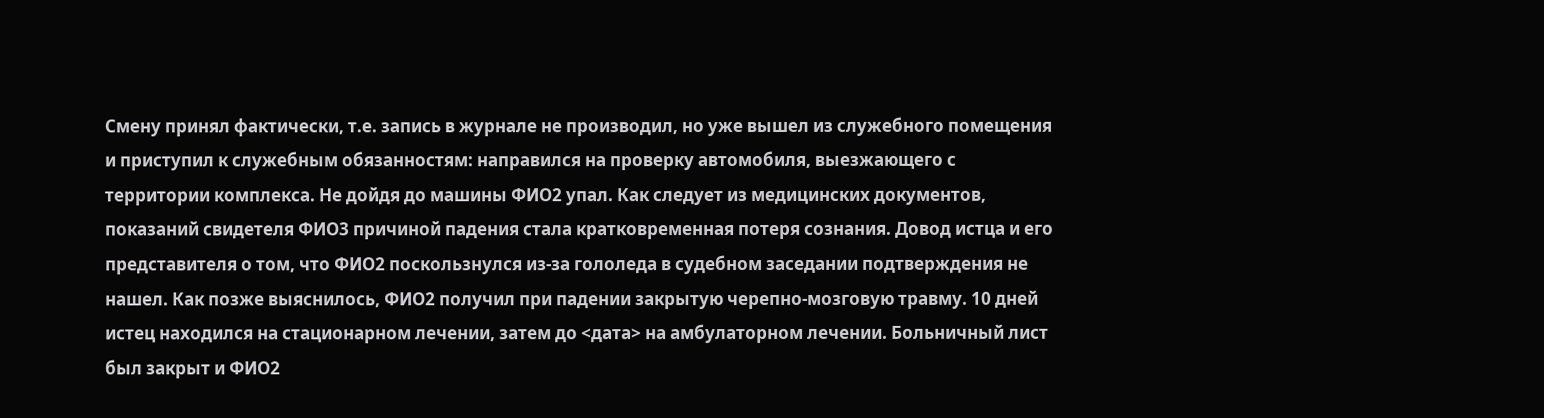Смену принял фактически, т.е. запись в журнале не производил, но уже вышел из служебного помещения и приступил к служебным обязанностям: направился на проверку автомобиля, выезжающего с территории комплекса. Не дойдя до машины ФИО2 упал. Как следует из медицинских документов, показаний свидетеля ФИО3 причиной падения стала кратковременная потеря сознания. Довод истца и его представителя о том, что ФИО2 поскользнулся из-за гололеда в судебном заседании подтверждения не нашел. Как позже выяснилось, ФИО2 получил при падении закрытую черепно-мозговую травму. 10 дней истец находился на стационарном лечении, затем до <дата> на амбулаторном лечении. Больничный лист был закрыт и ФИО2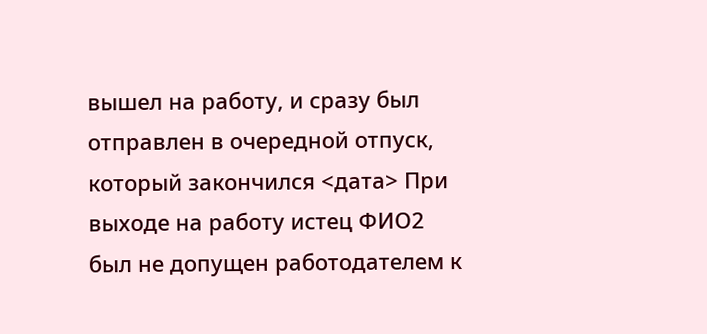вышел на работу, и сразу был отправлен в очередной отпуск, который закончился <дата> При выходе на работу истец ФИО2 был не допущен работодателем к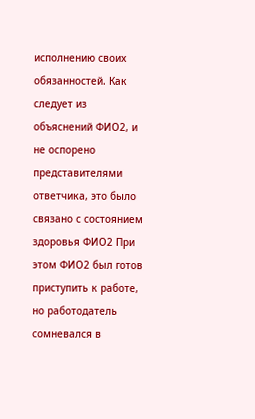исполнению своих обязанностей. Как следует из объяснений ФИО2, и не оспорено представителями ответчика, это было связано с состоянием здоровья ФИО2 При этом ФИО2 был готов приступить к работе, но работодатель сомневался в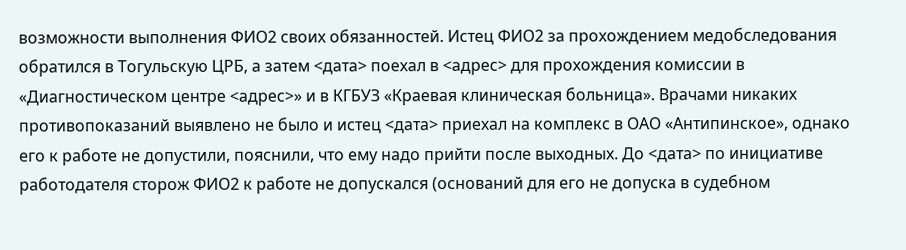возможности выполнения ФИО2 своих обязанностей. Истец ФИО2 за прохождением медобследования обратился в Тогульскую ЦРБ, а затем <дата> поехал в <адрес> для прохождения комиссии в «Диагностическом центре <адрес>» и в КГБУЗ «Краевая клиническая больница». Врачами никаких противопоказаний выявлено не было и истец <дата> приехал на комплекс в ОАО «Антипинское», однако его к работе не допустили, пояснили, что ему надо прийти после выходных. До <дата> по инициативе работодателя сторож ФИО2 к работе не допускался (оснований для его не допуска в судебном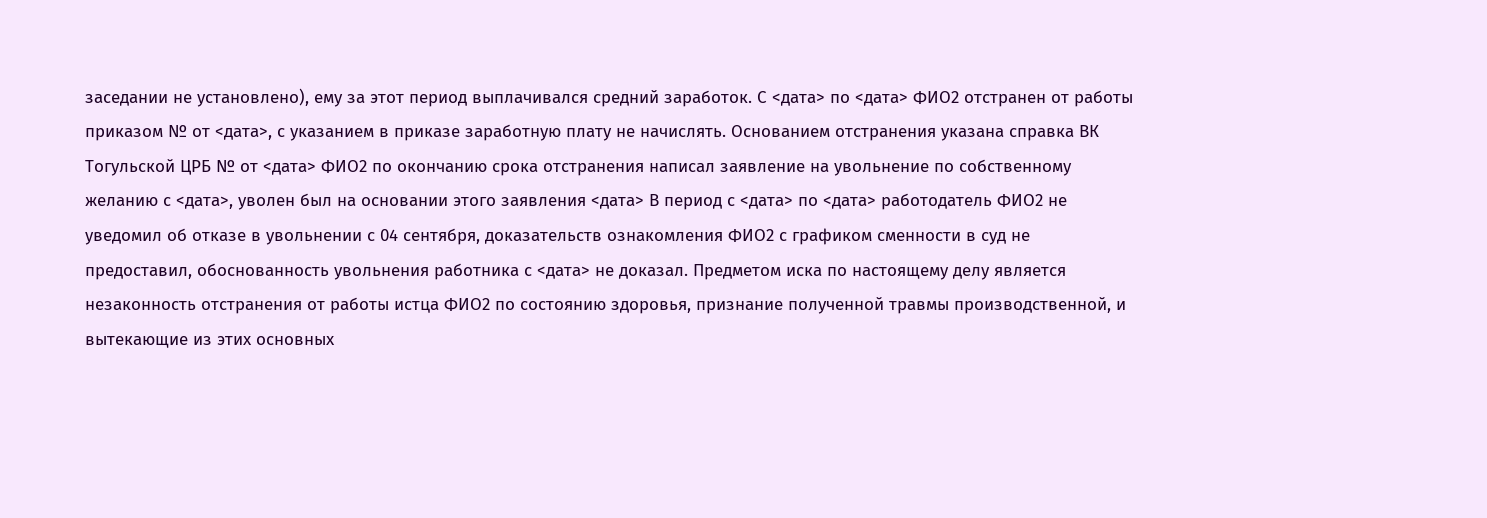заседании не установлено), ему за этот период выплачивался средний заработок. С <дата> по <дата> ФИО2 отстранен от работы приказом № от <дата>, с указанием в приказе заработную плату не начислять. Основанием отстранения указана справка ВК Тогульской ЦРБ № от <дата> ФИО2 по окончанию срока отстранения написал заявление на увольнение по собственному желанию с <дата>, уволен был на основании этого заявления <дата> В период с <дата> по <дата> работодатель ФИО2 не уведомил об отказе в увольнении с 04 сентября, доказательств ознакомления ФИО2 с графиком сменности в суд не предоставил, обоснованность увольнения работника с <дата> не доказал. Предметом иска по настоящему делу является незаконность отстранения от работы истца ФИО2 по состоянию здоровья, признание полученной травмы производственной, и вытекающие из этих основных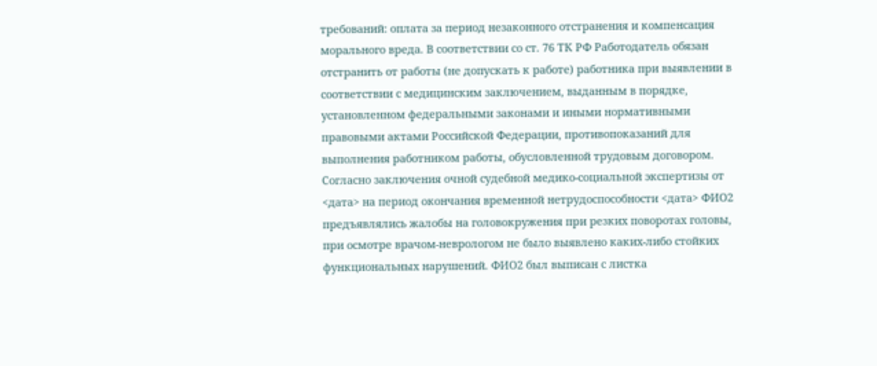требований: оплата за период незаконного отстранения и компенсация морального вреда. В соответствии со ст. 76 ТК РФ Работодатель обязан отстранить от работы (не допускать к работе) работника при выявлении в соответствии с медицинским заключением, выданным в порядке, установленном федеральными законами и иными нормативными правовыми актами Российской Федерации, противопоказаний для выполнения работником работы, обусловленной трудовым договором. Согласно заключения очной судебной медико-социальной экспертизы от <дата> на период окончания временной нетрудоспособности <дата> ФИО2 предъявлялись жалобы на головокружения при резких поворотах головы, при осмотре врачом-неврологом не было выявлено каких-либо стойких функциональных нарушений. ФИО2 был выписан с листка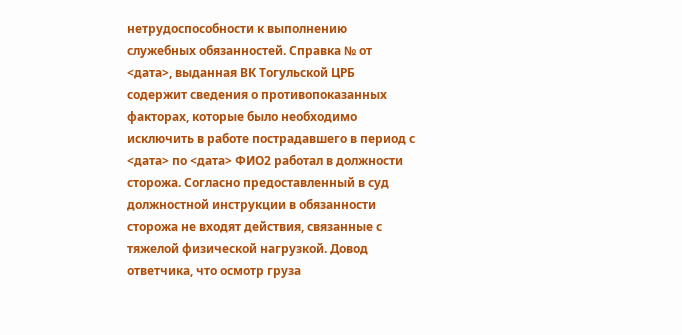нетрудоспособности к выполнению служебных обязанностей. Справка № от <дата>, выданная ВК Тогульской ЦРБ содержит сведения о противопоказанных факторах, которые было необходимо исключить в работе пострадавшего в период с <дата> по <дата> ФИО2 работал в должности сторожа. Согласно предоставленный в суд должностной инструкции в обязанности сторожа не входят действия, связанные с тяжелой физической нагрузкой. Довод ответчика, что осмотр груза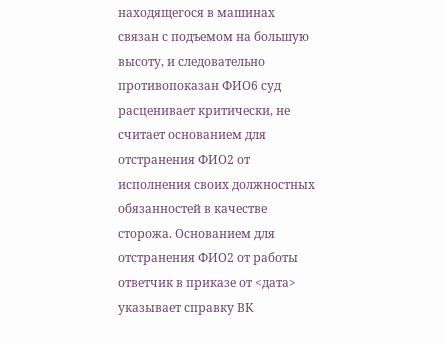находящегося в машинах связан с подъемом на большую высоту, и следовательно противопоказан ФИО6 суд расценивает критически, не считает основанием для отстранения ФИО2 от исполнения своих должностных обязанностей в качестве сторожа. Основанием для отстранения ФИО2 от работы ответчик в приказе от <дата> указывает справку ВК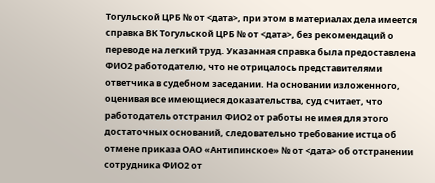Тогульской ЦРБ № от <дата>, при этом в материалах дела имеется справка ВК Тогульской ЦРБ № от <дата>, без рекомендаций о переводе на легкий труд. Указанная справка была предоставлена ФИО2 работодателю, что не отрицалось представителями ответчика в судебном заседании. На основании изложенного, оценивая все имеющиеся доказательства, суд считает, что работодатель отстранил ФИО2 от работы не имея для этого достаточных оснований, следовательно требование истца об отмене приказа ОАО «Антипинское» № от <дата> об отстранении сотрудника ФИО2 от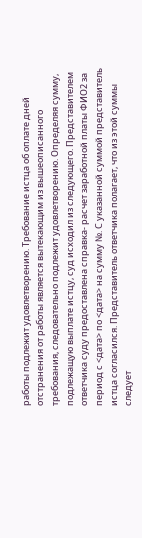работы подлежит удовлетворению. Требование истца об оплате дней отстранения от работы является вытекающим из вышеописанного требования, следовательно подлежит удовлетворению. Определяя сумму, подлежащую выплате истцу, суд исходил из следующего. Представителем ответчика суду предоставлена справка- расчет заработной платы ФИО2 за период с <дата> по <дата> на сумму №. С указанной суммой представитель истца согласился. Представитель ответчика полагает, что из этой суммы следует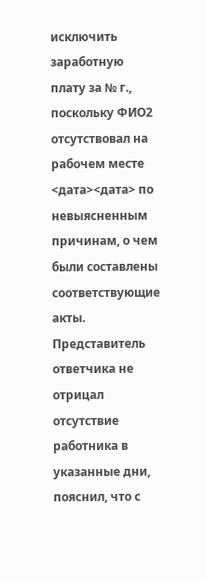исключить заработную плату за № г., поскольку ФИО2 отсутствовал на рабочем месте <дата><дата> по невыясненным причинам, о чем были составлены соответствующие акты. Представитель ответчика не отрицал отсутствие работника в указанные дни, пояснил, что с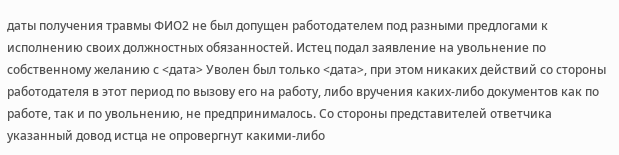даты получения травмы ФИО2 не был допущен работодателем под разными предлогами к исполнению своих должностных обязанностей. Истец подал заявление на увольнение по собственному желанию с <дата> Уволен был только <дата>, при этом никаких действий со стороны работодателя в этот период по вызову его на работу, либо вручения каких-либо документов как по работе, так и по увольнению, не предпринималось. Со стороны представителей ответчика указанный довод истца не опровергнут какими-либо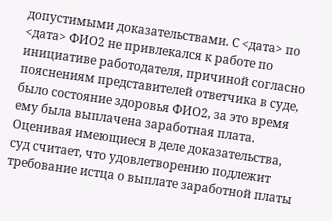допустимыми доказательствами. С <дата> по <дата> ФИО2 не привлекался к работе по инициативе работодателя, причиной согласно пояснениям представителей ответчика в суде, было состояние здоровья ФИО2, за это время ему была выплачена заработная плата. Оценивая имеющиеся в деле доказательства, суд считает, что удовлетворению подлежит требование истца о выплате заработной платы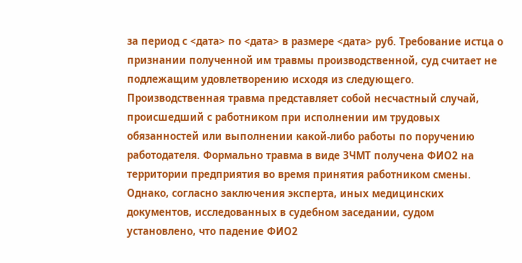за период с <дата> по <дата> в размере <дата> руб. Требование истца о признании полученной им травмы производственной, суд считает не подлежащим удовлетворению исходя из следующего. Производственная травма представляет собой несчастный случай, происшедший с работником при исполнении им трудовых обязанностей или выполнении какой-либо работы по поручению работодателя. Формально травма в виде ЗЧМТ получена ФИО2 на территории предприятия во время принятия работником смены. Однако, согласно заключения эксперта, иных медицинских документов, исследованных в судебном заседании, судом установлено, что падение ФИО2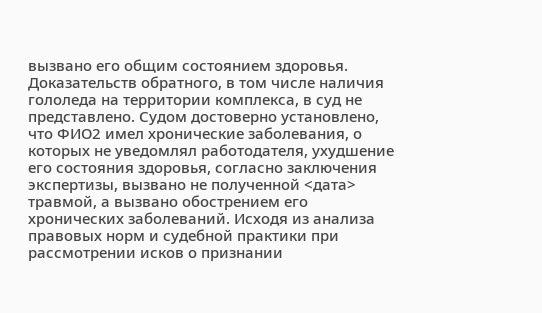вызвано его общим состоянием здоровья. Доказательств обратного, в том числе наличия гололеда на территории комплекса, в суд не представлено. Судом достоверно установлено, что ФИО2 имел хронические заболевания, о которых не уведомлял работодателя, ухудшение его состояния здоровья, согласно заключения экспертизы, вызвано не полученной <дата> травмой, а вызвано обострением его хронических заболеваний. Исходя из анализа правовых норм и судебной практики при рассмотрении исков о признании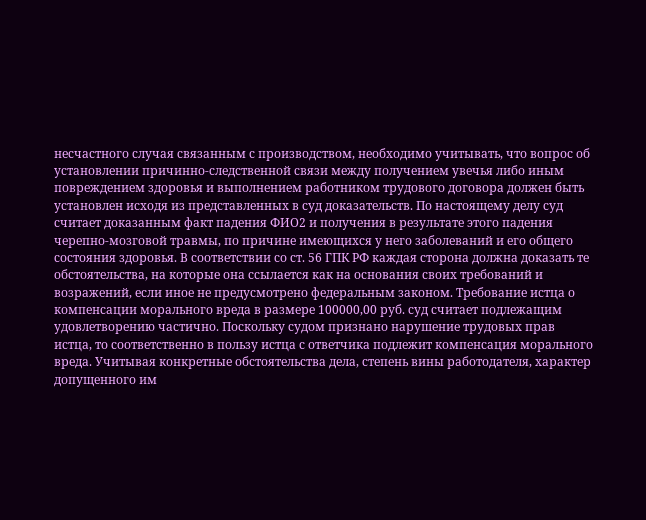несчастного случая связанным с производством, необходимо учитывать, что вопрос об установлении причинно-следственной связи между получением увечья либо иным повреждением здоровья и выполнением работником трудового договора должен быть установлен исходя из представленных в суд доказательств. По настоящему делу суд считает доказанным факт падения ФИО2 и получения в результате этого падения черепно-мозговой травмы, по причине имеющихся у него заболеваний и его общего состояния здоровья. В соответствии со ст. 56 ГПК РФ каждая сторона должна доказать те обстоятельства, на которые она ссылается как на основания своих требований и возражений, если иное не предусмотрено федеральным законом. Требование истца о компенсации морального вреда в размере 100000,00 руб. суд считает подлежащим удовлетворению частично. Поскольку судом признано нарушение трудовых прав истца, то соответственно в пользу истца с ответчика подлежит компенсация морального вреда. Учитывая конкретные обстоятельства дела, степень вины работодателя, характер допущенного им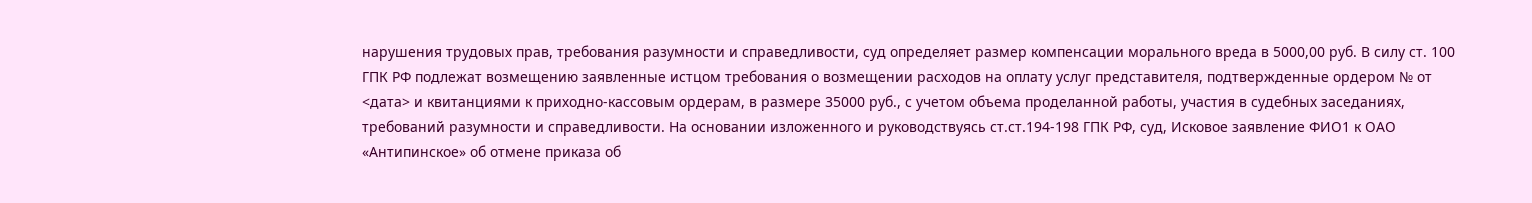нарушения трудовых прав, требования разумности и справедливости, суд определяет размер компенсации морального вреда в 5000,00 руб. В силу ст. 100 ГПК РФ подлежат возмещению заявленные истцом требования о возмещении расходов на оплату услуг представителя, подтвержденные ордером № от <дата> и квитанциями к приходно-кассовым ордерам, в размере 35000 руб., с учетом объема проделанной работы, участия в судебных заседаниях, требований разумности и справедливости. На основании изложенного и руководствуясь ст.ст.194-198 ГПК РФ, суд, Исковое заявление ФИО1 к ОАО «Антипинское» об отмене приказа об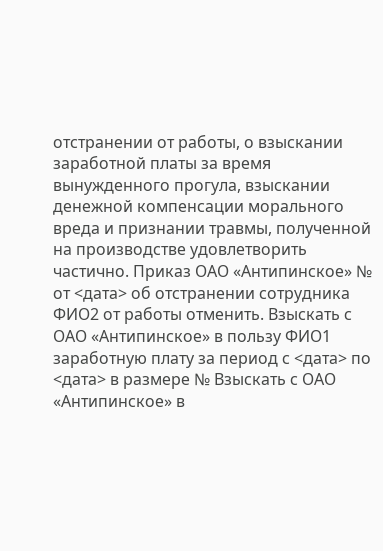отстранении от работы, о взыскании заработной платы за время вынужденного прогула, взыскании денежной компенсации морального вреда и признании травмы, полученной на производстве удовлетворить частично. Приказ ОАО «Антипинское» № от <дата> об отстранении сотрудника ФИО2 от работы отменить. Взыскать с ОАО «Антипинское» в пользу ФИО1 заработную плату за период с <дата> по <дата> в размере № Взыскать с ОАО «Антипинское» в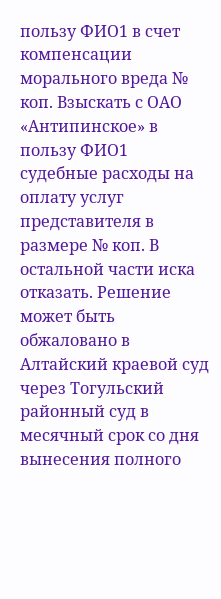пользу ФИО1 в счет компенсации морального вреда № коп. Взыскать с ОАО «Антипинское» в пользу ФИО1 судебные расходы на оплату услуг представителя в размере № коп. В остальной части иска отказать. Решение может быть обжаловано в Алтайский краевой суд через Тогульский районный суд в месячный срок со дня вынесения полного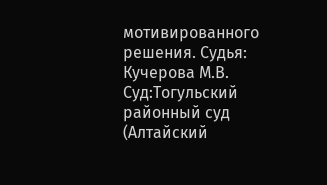мотивированного решения. Судья: Кучерова М.В. Суд:Тогульский районный суд (Алтайский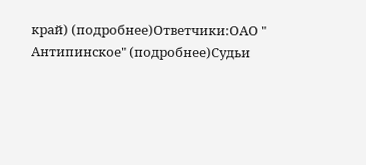край) (подробнее)Ответчики:ОАО " Антипинское" (подробнее)Судьи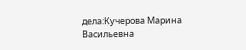дела:Кучерова Марина Васильевна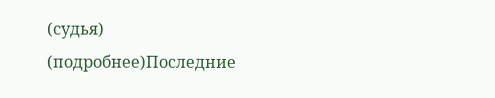(судья) (подробнее)Последние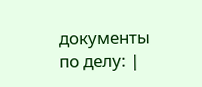документы по делу: |